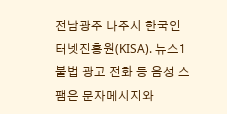전남광주 나주시 한국인터넷진흥원(KISA). 뉴스1
불법 광고 전화 등 음성 스팸은 문자메시지와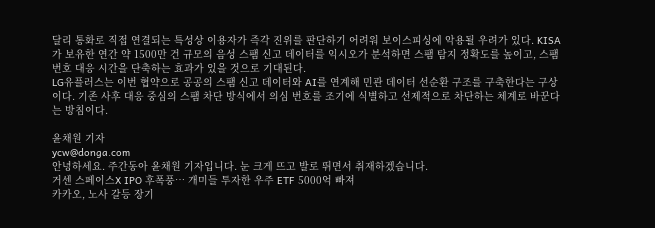달리 통화로 직접 연결되는 특성상 이용자가 즉각 진위를 판단하기 어려워 보이스피싱에 악용될 우려가 있다. KISA가 보유한 연간 약 1500만 건 규모의 음성 스팸 신고 데이터를 익시오가 분석하면 스팸 탐지 정확도를 높이고, 스팸 번호 대응 시간을 단축하는 효과가 있을 것으로 기대된다.
LG유플러스는 이번 협약으로 공공의 스팸 신고 데이터와 AI를 연계해 민관 데이터 선순환 구조를 구축한다는 구상이다. 기존 사후 대응 중심의 스팸 차단 방식에서 의심 번호를 조기에 식별하고 선제적으로 차단하는 체계로 바꾼다는 방침이다.

윤채원 기자
ycw@donga.com
안녕하세요. 주간동아 윤채원 기자입니다. 눈 크게 뜨고 발로 뛰면서 취재하겠습니다.
거센 스페이스X IPO 후폭풍… 개미들 투자한 우주 ETF 5000억 빠져
카카오, 노사 갈등 장기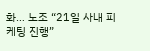화… 노조 “21일 사내 피케팅 진행”